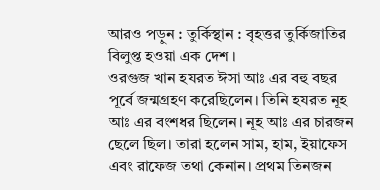আরও পড়ুন : তুর্কিস্থান : বৃহত্তর তুর্কিজাতির বিলুপ্ত হওয়া এক দেশ ।
ওরগুজ খান হযরত ঈসা আঃ এর বহু বছর পূর্বে জন্মগ্রহণ করেছিলেন। তিনি হযরত নূহ আঃ এর বংশধর ছিলেন। নূহ আঃ এর চারজন ছেলে ছিল। তারা হলেন সাম, হাম, ইয়াফেস এবং রাফেজ তথা কেনান। প্রথম তিনজন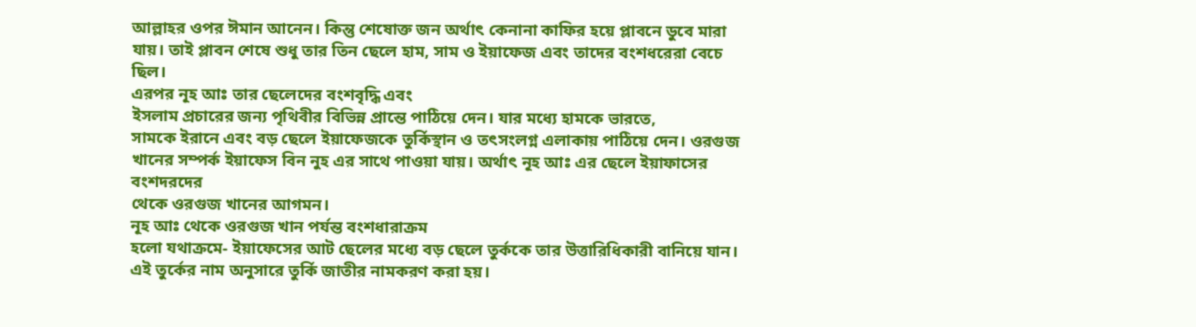আল্লাহর ওপর ঈমান আনেন। কিন্তু শেষোক্ত জন অর্থাৎ কেনানা কাফির হয়ে প্লাবনে ডুবে মারা যায়। তাই প্লাবন শেষে শুধু তার তিন ছেলে হাম, সাম ও ইয়াফেজ এবং তাদের বংশধরেরা বেচে ছিল।
এরপর নূহ আঃ তার ছেলেদের বংশবৃদ্ধি এবং
ইসলাম প্রচারের জন্য পৃথিবীর বিভিন্ন প্রান্তে পাঠিয়ে দেন। যার মধ্যে হামকে ভারতে,
সামকে ইরানে এবং বড় ছেলে ইয়াফেজকে তুর্কিস্থান ও তৎসংলগ্ন এলাকায় পাঠিয়ে দেন। ওরগুজ
খানের সম্পর্ক ইয়াফেস বিন নুহ এর সাথে পাওয়া যায়। অর্থাৎ নূহ আঃ এর ছেলে ইয়াফাসের বংশদরদের
থেকে ওরগুজ খানের আগমন।
নূহ আঃ থেকে ওরগুজ খান পর্যন্ত বংশধারাক্রম
হলো যথাক্রমে- ইয়াফেসের আট ছেলের মধ্যে বড় ছেলে তুর্ককে তার উত্তারিধিকারী বানিয়ে যান।
এই তুর্কের নাম অনুসারে তুর্কি জাতীর নামকরণ করা হয়।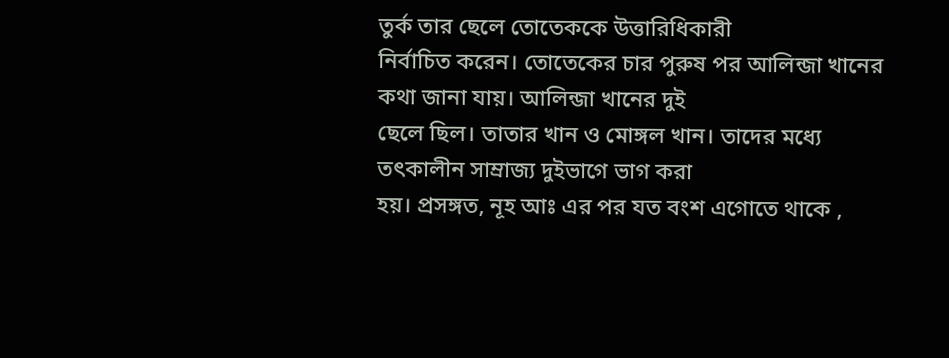তুর্ক তার ছেলে তোতেককে উত্তারিধিকারী
নির্বাচিত করেন। তোতেকের চার পুরুষ পর আলিন্জা খানের কথা জানা যায়। আলিন্জা খানের দুই
ছেলে ছিল। তাতার খান ও মোঙ্গল খান। তাদের মধ্যে তৎকালীন সাম্রাজ্য দুইভাগে ভাগ করা
হয়। প্রসঙ্গত, নূহ আঃ এর পর যত বংশ এগোতে থাকে ,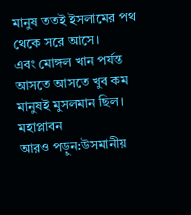মানুষ ততই ইসলামের পথ থেকে সরে আসে।
এবং মোঙ্গল খান পর্যন্ত আসতে আসতে খুব কম মানুষই মুসলমান ছিল।
মহাপ্লাবন
আরও পড়ুন:উসমানীয়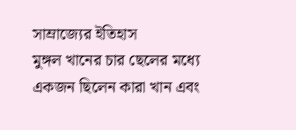সাম্রাজ্যের ইতিহাস
মুঙ্গল খানের চার ছেলের মধ্যে একজন ছিলেন কারা খান এবং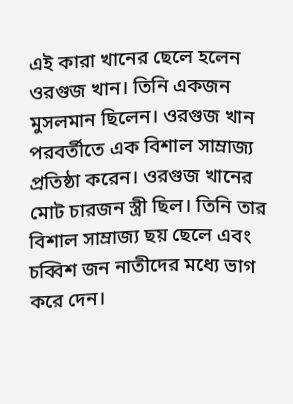এই কারা খানের ছেলে হলেন ওরগুজ খান। তিনি একজন মুসলমান ছিলেন। ওরগুজ খান পরবর্তীতে এক বিশাল সাম্রাজ্য প্রতিষ্ঠা করেন। ওরগুজ খানের মোট চারজন স্ত্রী ছিল। তিনি তার বিশাল সাম্রাজ্য ছয় ছেলে এবং চব্বিশ জন নাতীদের মধ্যে ভাগ করে দেন।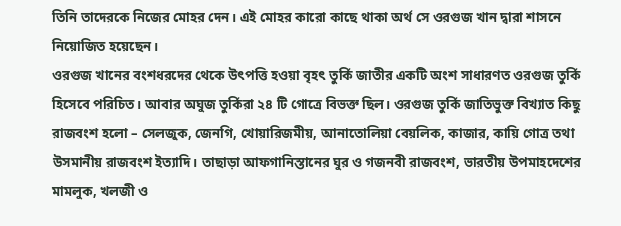তিনি তাদেরকে নিজের মোহর দেন। এই মোহর কারো কাছে থাকা অর্থ সে ওরগুজ খান দ্বারা শাসনে নিয়োজিত হয়েছেন।
ওরগুজ খানের বংশধরদের থেকে উৎপত্তি হওয়া বৃহৎ তুর্কি জাতীর একটি অংশ সাধারণত ওরগুজ তুর্কি হিসেবে পরিচিত। আবার অঘুজ তুর্কিরা ২৪ টি গোত্রে বিভক্ত ছিল। ওরগুজ তুর্কি জাতিভুক্ত বিখ্যাত কিছু রাজবংশ হলো – সেলজুক, জেনগি, খোয়ারিজমীয়, আনাতোলিয়া বেয়লিক, কাজার, কায়ি গোত্র তথা উসমানীয় রাজবংশ ইত্যাদি। তাছাড়া আফগানিস্তানের ঘুর ও গজনবী রাজবংশ, ভারতীয় উপমাহদেশের মামলুক, খলজী ও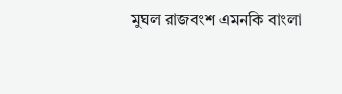মুঘল রাজবংশ এমনকি বাংলা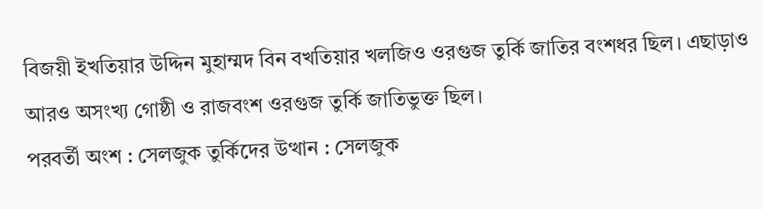বিজয়ী ইখতিয়ার উদ্দিন মুহাম্মদ বিন বখতিয়ার খলজিও ওরগুজ তুর্কি জাতির বংশধর ছিল। এছাড়াও আরও অসংখ্য গোষ্ঠী ও রাজবংশ ওরগুজ তুর্কি জাতিভুক্ত ছিল।
পরবর্তী অংশ : সেলজুক তুর্কিদের উত্থান : সেলজুক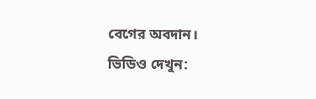বেগের অবদান।
ভিডিও দেখুন: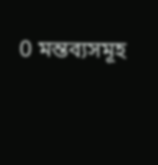0 মন্তব্যসমূহ